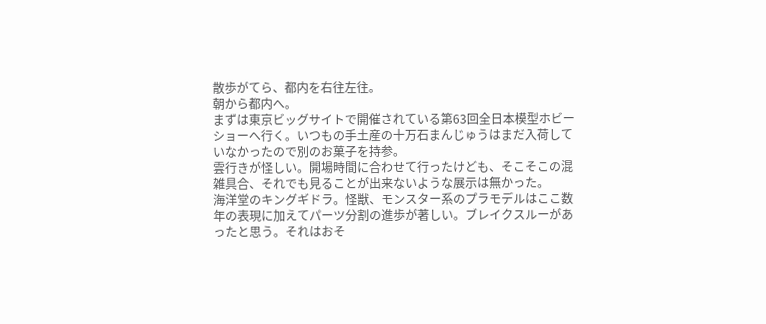散歩がてら、都内を右往左往。
朝から都内へ。
まずは東京ビッグサイトで開催されている第63回全日本模型ホビーショーへ行く。いつもの手土産の十万石まんじゅうはまだ入荷していなかったので別のお菓子を持参。
雲行きが怪しい。開場時間に合わせて行ったけども、そこそこの混雑具合、それでも見ることが出来ないような展示は無かった。
海洋堂のキングギドラ。怪獣、モンスター系のプラモデルはここ数年の表現に加えてパーツ分割の進歩が著しい。ブレイクスルーがあったと思う。それはおそ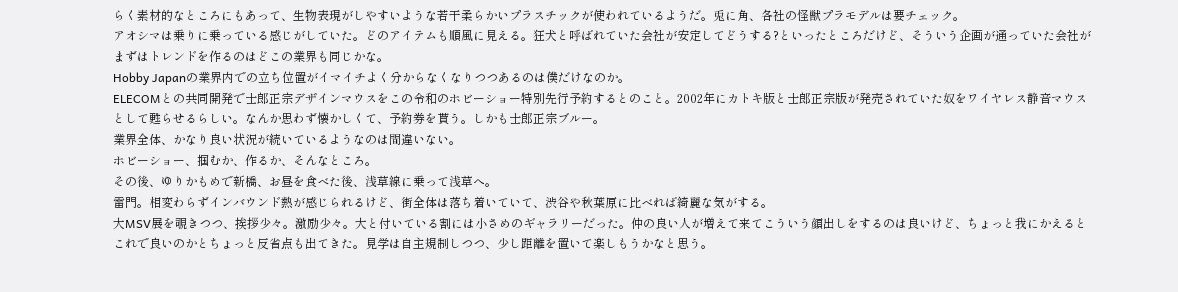らく素材的なところにもあって、生物表現がしやすいような若干柔らかいプラスチックが使われているようだ。兎に角、各社の怪獣プラモデルは要チェック。
アオシマは乗りに乗っている感じがしていた。どのアイテムも順風に見える。狂犬と呼ばれていた会社が安定してどうする?といったところだけど、そういう企画が通っていた会社がまずはトレンドを作るのはどこの業界も同じかな。
Hobby Japanの業界内での立ち位置がイマイチよく分からなくなりつつあるのは僕だけなのか。
ELECOMとの共同開発で士郎正宗デザインマウスをこの令和のホビーショー特別先行予約するとのこと。2002年にカトキ版と士郎正宗版が発売されていた奴をワイヤレス静音マウスとして甦らせるらしい。なんか思わず懐かしくて、予約券を貰う。しかも士郎正宗ブルー。
業界全体、かなり良い状況が続いているようなのは間違いない。
ホビーショー、掴むか、作るか、そんなところ。
その後、ゆりかもめで新橋、お昼を食べた後、浅草線に乗って浅草へ。
雷門。相変わらずインバウンド熱が感じられるけど、街全体は落ち着いていて、渋谷や秋葉原に比べれば綺麗な気がする。
大MSV展を覗きつつ、挨拶少々。激励少々。大と付いている割には小さめのギャラリーだった。仲の良い人が増えて来てこういう顔出しをするのは良いけど、ちょっと我にかえるとこれで良いのかとちょっと反省点も出てきた。見学は自主規制しつつ、少し距離を置いて楽しもうかなと思う。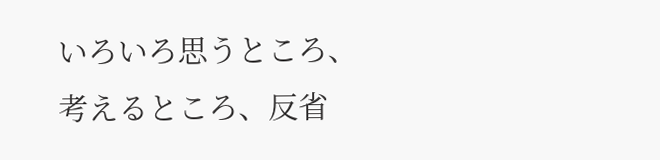いろいろ思うところ、考えるところ、反省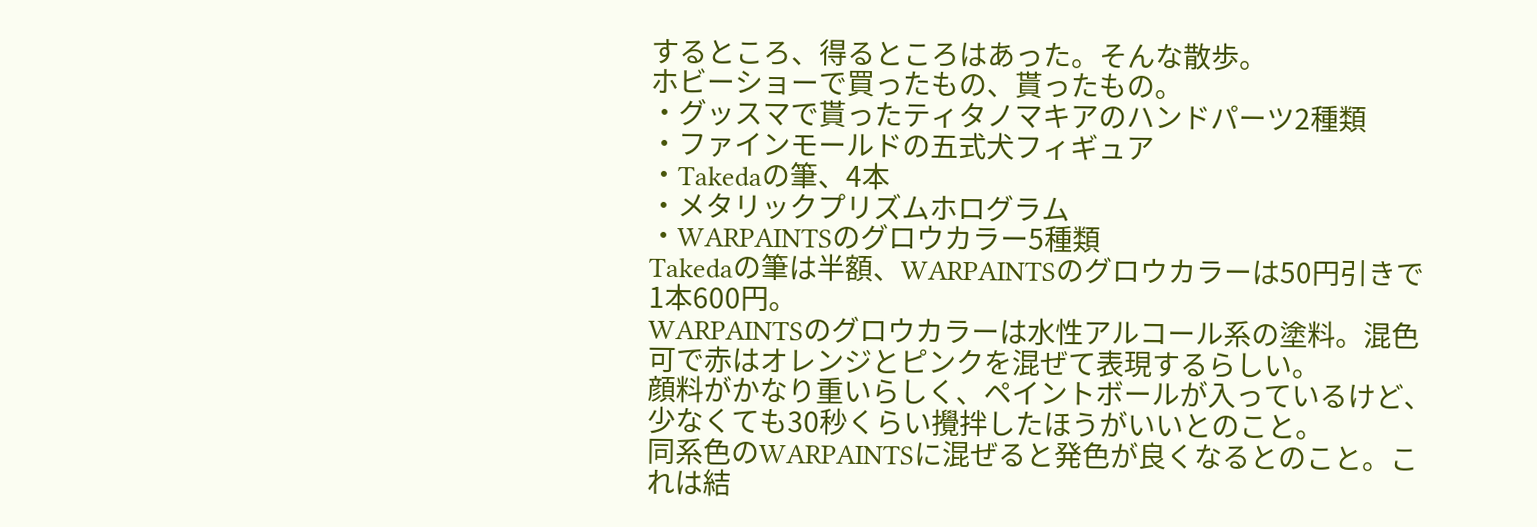するところ、得るところはあった。そんな散歩。
ホビーショーで買ったもの、貰ったもの。
・グッスマで貰ったティタノマキアのハンドパーツ2種類
・ファインモールドの五式犬フィギュア
・Takedaの筆、4本
・メタリックプリズムホログラム
・WARPAINTSのグロウカラー5種類
Takedaの筆は半額、WARPAINTSのグロウカラーは50円引きで1本600円。
WARPAINTSのグロウカラーは水性アルコール系の塗料。混色可で赤はオレンジとピンクを混ぜて表現するらしい。
顔料がかなり重いらしく、ペイントボールが入っているけど、少なくても30秒くらい攪拌したほうがいいとのこと。
同系色のWARPAINTSに混ぜると発色が良くなるとのこと。これは結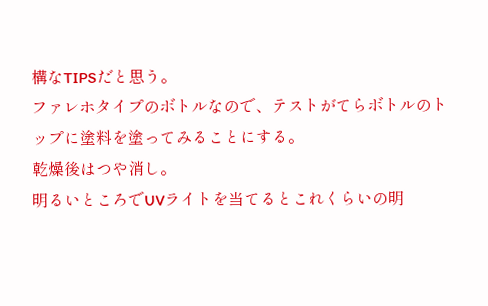構なTIPSだと思う。
ファレホタイプのボトルなので、テストがてらボトルのトップに塗料を塗ってみることにする。
乾燥後はつや消し。
明るいところでUVライトを当てるとこれくらいの明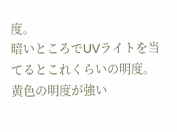度。
暗いところでUVライトを当てるとこれくらいの明度。
黄色の明度が強い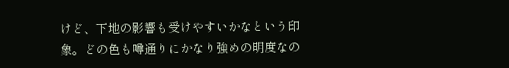けど、下地の影響も受けやすいかなという印象。どの色も噂通りにかなり強めの明度なの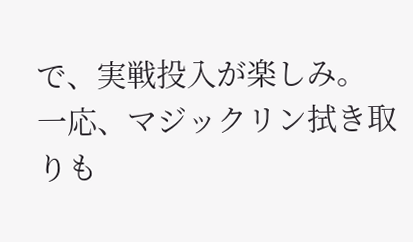で、実戦投入が楽しみ。
一応、マジックリン拭き取りも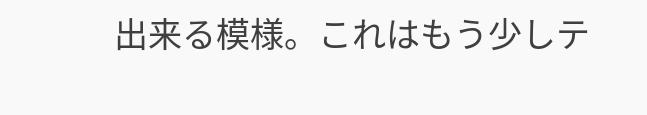出来る模様。これはもう少しテ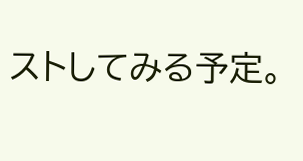ストしてみる予定。